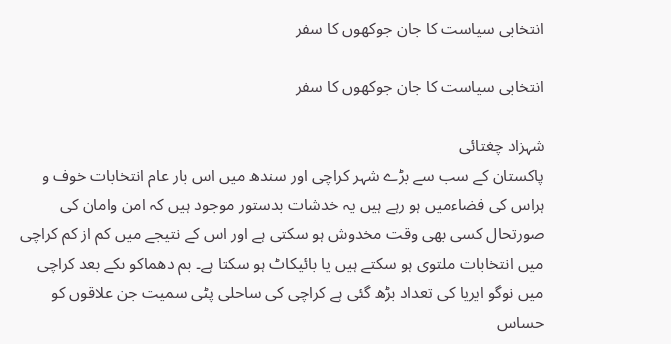انتخابی سیاست کا جان جوکھوں کا سفر

انتخابی سیاست کا جان جوکھوں کا سفر

شہزاد چغتائی
پاکستان کے سب سے بڑے شہر کراچی اور سندھ میں اس بار عام انتخابات خوف و ہراس کی فضاءمیں ہو رہے ہیں یہ خدشات بدستور موجود ہیں کہ امن وامان کی صورتحال کسی بھی وقت مخدوش ہو سکتی ہے اور اس کے نتیجے میں کم از کم کراچی میں انتخابات ملتوی ہو سکتے ہیں یا بائیکاٹ ہو سکتا ہے۔ بم دھماکو ںکے بعد کراچی میں نوگو ایریا کی تعداد بڑھ گئی ہے کراچی کی ساحلی پٹی سمیت جن علاقوں کو حساس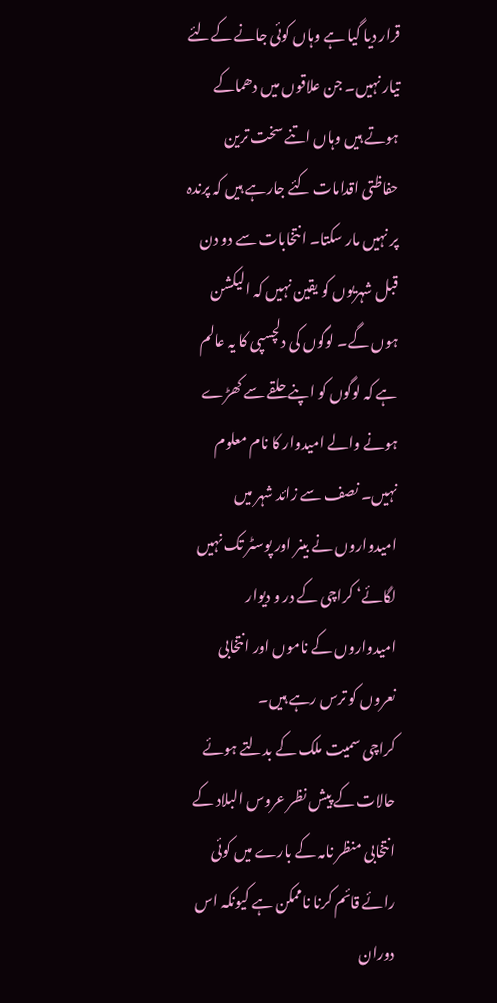قرار دیا گیا ہے وہاں کوئی جانے کےلئے تیار نہیں۔ جن علاقوں میں دھماکے ہوتے ہیں وہاں اتنے سخت ترین حفاظتی اقدامات کئے جارہے ہیں کہ پرندہ پر نہیں مار سکتا۔ انتخابات سے دو دن قبل شہریوں کو یقین نہیں کہ الیکشن ہوں گے۔ لوگوں کی دلچسپی کا یہ عالم ہے کہ لوگوں کو اپنے حلقے سے کھڑے ہونے والے امیدوار کا نام معلوم نہیں۔ نصف سے زائد شہر میں امیدواروں نے بینر اور پوسٹر تک نہیں لگائے‘ کراچی کے در و دیوار امیدواروں کے ناموں اور انتخابی نعروں کو ترس رہے ہیں۔
کراچی سمیت ملک کے بدلتے ہوئے حالات کے پیش نظر عروس البلاد کے انتخابی منظر نامہ کے بارے میں کوئی رائے قائم کرنا ناممکن ہے کیونکہ اس دوران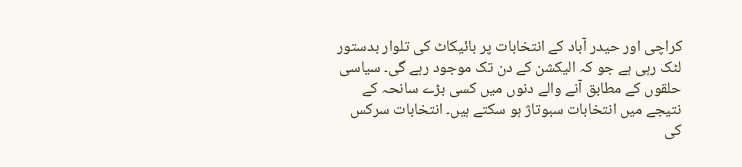کراچی اور حیدر آباد کے انتخابات پر بائیکاٹ کی تلوار بدستور لٹک رہی ہے جو کہ الیکشن کے دن تک موجود رہے گی۔ سیاسی حلقوں کے مطابق آنے والے دنوں میں کسی بڑے سانحہ کے نتیجے میں انتخابات سبوتاژ ہو سکتے ہیں۔ انتخابات سرکس کی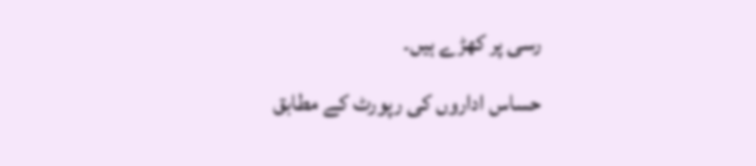رسی پر کھڑے ہیں۔
حساس اداروں کی رپورٹ کے مطابق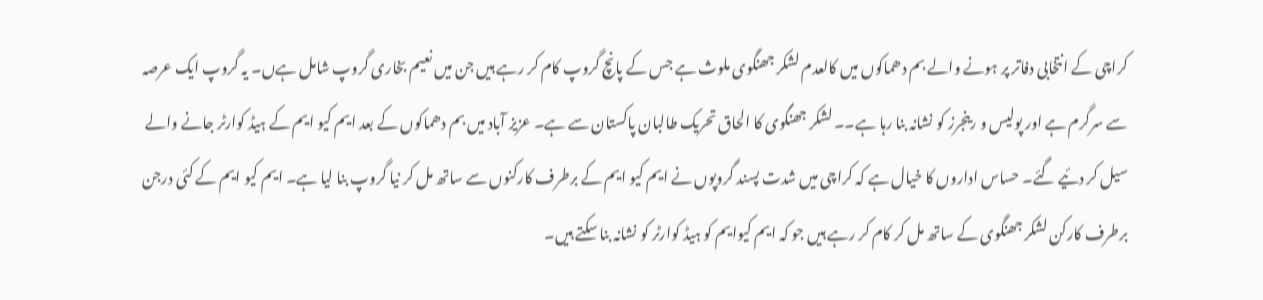کراچی کے انتخابی دفاتر پر ہونے والے بم دھماکوں میں کالعدم لشکر جھنگوی ملوث ہے جس کے پانچ گروپ کام کر رہے ہیں جن میں نعیم بخاری گروپ شامل ہےں۔ یہ گروپ ایک عرصہ سے سرگرم ہے اور پولیس و رینجرز کو نشانہ بنا رہا ہے۔۔ لشکر جھنگوی کا الحاق تحریک طالبان پاکستان سے ہے۔ عزیز آباد میں بم دھماکوں کے بعد ایم کیو ایم کے ہیڈ کوارٹر جانے والے سیل کر دئیے گئے۔ حساس اداروں کا خیال ہے کہ کراچی میں شدت پسند گروپوں نے ایم کیو ایم کے برطرف کارکنوں سے ساتھ مل کر نیا گروپ بنا لیا ہے۔ ایم کیو ایم کے کئی درجن برطرف کارکن لشکر جھنگوی کے ساتھ مل کر کام کر رہے ہیں جو کہ ایم کیوایم کو ہیڈ کوارٹر کو نشانہ بنا سکتے ہیں۔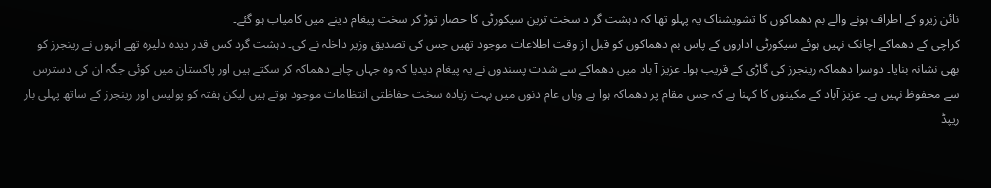نائن زیرو کے اطراف ہونے والے بم دھماکوں کا تشویشناک یہ پہلو تھا کہ دہشت گر د سخت ترین سیکورٹی کا حصار توڑ کر سخت پیغام دینے میں کامیاب ہو گئے۔
کراچی کے دھماکے اچانک نہیں ہوئے سیکورٹی اداروں کے پاس بم دھماکوں کو قبل از وقت اطلاعات موجود تھیں جس کی تصدیق وزیر داخلہ نے کی۔ دہشت گرد کس قدر دیدہ دلیرہ تھے انہوں نے رینجرز کو بھی نشانہ بنایا۔ دوسرا دھماکہ رینجرز کی گاڑی کے قریب ہوا۔ عزیز آ باد میں دھماکے سے شدت پسندوں نے یہ پیغام دیدیا کہ وہ جہاں چاہے دھماکہ کر سکتے ہیں اور پاکستان میں کوئی جگہ ان کی دسترس سے محفوظ نہیں ہے۔ عزیز آباد کے مکینوں کا کہنا ہے کہ جس مقام پر دھماکہ ہوا ہے وہاں عام دنوں میں بہت زیادہ سخت حفاظتی انتظامات موجود ہوتے ہیں لیکن ہفتہ کو پولیس اور رینجرز کے ساتھ پہلی بار ریپڈ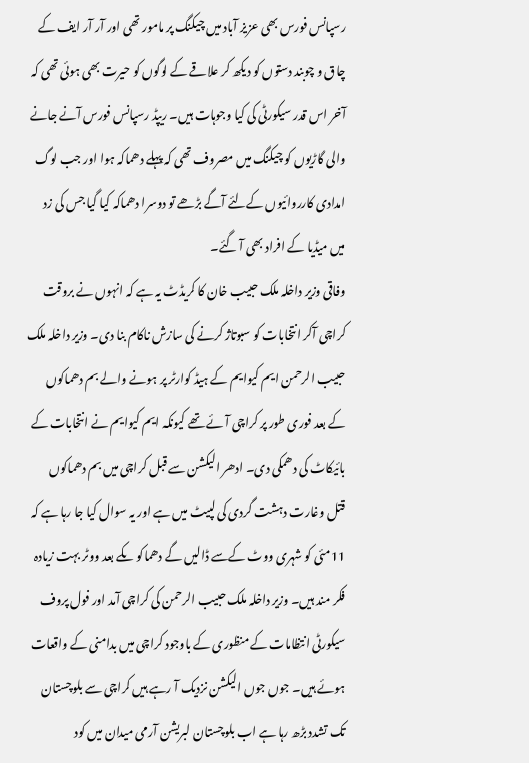رسپانس فورس بھی عزیز آباد میں چیکنگ پر مامور تھی اور آر آر ایف کے چاق و چوبند دستوں کو دیکھ کر علاقے کے لوگوں کو حیرت بھی ہوئی تھی کہ آخر اس قدر سیکورٹی کی کیا وجوہات ہیں۔ ریپڈ رسپانس فورس آنے جانے والی گاڑیوں کو چیکنگ میں مصروف تھی کہ پہلے دھماکہ ہوا اور جب لوگ امدادی کارروائیوں کےلئے آگے بڑھے تو دوسرا دھماکہ کیا گیا جس کی زد میں میڈیا کے افراد بھی آ گئے۔
وفاقی وزیر داخلہ ملک حبیب خان کا کریڈٹ یہ ہے کہ انہوں نے بروقت کراچی آکر انتخابات کو سبوتاژ کرنے کی سازش ناکام بنا دی۔ وزیر داخلہ ملک حبیب الرحمن ایم کیوایم کے ہیڈ کوارٹر پر ہونے والے بم دھماکوں کے بعد فوری طور پر کراچی آئے تھے کیونکہ ایم کیوایم نے انتخابات کے بائیکاٹ کی دھمکی دی۔ ادھر الیکشن سے قبل کراچی میں بم دھماکوں قتل وغارت دہشت گردی کی لپیٹ میں ہے اور یہ سوال کیا جا رہا ہے کہ 11مئی کو شہری ووٹ کےسے ڈالیں گے دھماکو ںکے بعد ووٹر بہت زیادہ فکر مند ہیں۔ وزیر داخلہ ملک حبیب الرحمن کی کراچی آمد اور فول پروف سیکورٹی انتظامات کے منظوری کے باوجود کراچی میں بدامنی کے واقعات ہوئے ہیں۔ جوں جوں الیکشن نزدیک آ رہے ہیں کراچی سے بلوچستان تک تشدد بڑھ رہا ہے اب بلوچستان لبریشن آرمی میدان میں کود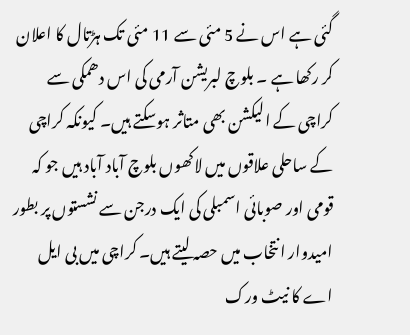گئی ہے اس نے 5 مئی سے 11 مئی تک ہڑتال کا اعلان کر رکھا ہے ۔ بلوچ لبریشن آرمی کی اس دھمکی سے کراچی کے الیکشن بھی متاثر ہوسکتے ہیں۔ کیونکہ کراچی کے ساحلی علاقوں میں لاکھوں بلوچ آباد آباد ہیں جو کہ قومی اور صوبائی اسمبلی کی ایک درجن سے نشستوں پر بطور امیدوار انتخاب میں حصہ لیتے ہیں۔ کراچی میں بی ایل اے کا نیٹ ورک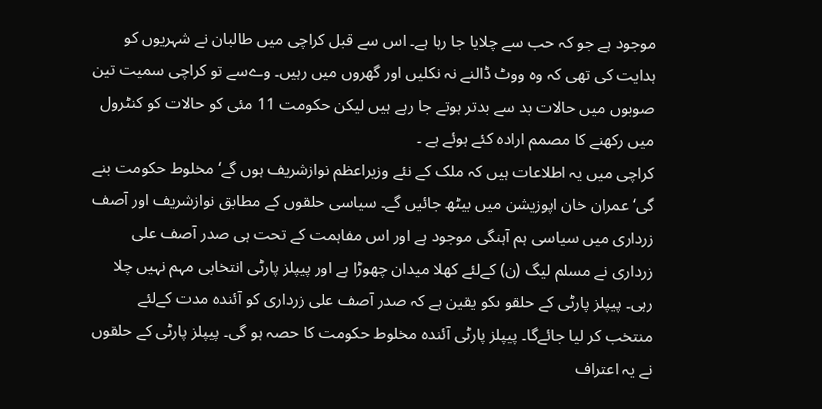موجود ہے جو کہ حب سے چلایا جا رہا ہے۔ اس سے قبل کراچی میں طالبان نے شہریوں کو ہدایت کی تھی کہ وہ ووٹ ڈالنے نہ نکلیں اور گھروں میں رہیں۔ وےسے تو کراچی سمیت تین صوبوں میں حالات بد سے بدتر ہوتے جا رہے ہیں لیکن حکومت 11 مئی کو حالات کو کنٹرول میں رکھنے کا مصمم ارادہ کئے ہوئے ہے ۔
کراچی میں یہ اطلاعات ہیں کہ ملک کے نئے وزیراعظم نوازشریف ہوں گے‘ مخلوط حکومت بنے گی‘ عمران خان اپوزیشن میں بیٹھ جائیں گے۔ سیاسی حلقوں کے مطابق نوازشریف اور آصف زرداری میں سیاسی ہم آہنگی موجود ہے اور اس مفاہمت کے تحت ہی صدر آصف علی زرداری نے مسلم لیگ (ن) کےلئے کھلا میدان چھوڑا ہے اور پیپلز پارٹی انتخابی مہم نہیں چلا رہی۔ پیپلز پارٹی کے حلقو ںکو یقین ہے کہ صدر آصف علی زرداری کو آئندہ مدت کےلئے منتخب کر لیا جائےگا۔ پیپلز پارٹی آئندہ مخلوط حکومت کا حصہ ہو گی۔ پیپلز پارٹی کے حلقوں نے یہ اعتراف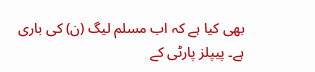بھی کیا ہے کہ اب مسلم لیگ (ن) کی باری ہے۔ پیپلز پارٹی کے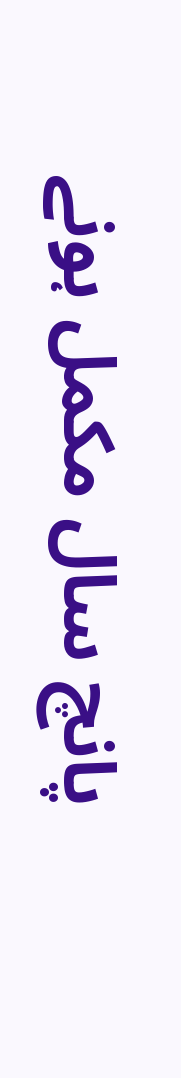پانچ سال مکمل ہونے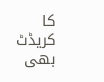کا کریڈٹ بھی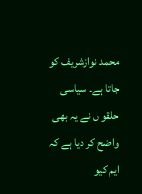محمد نوازشریف کو جاتا ہے۔ سیاسی حلقو ں نے یہ بھی واضح کر دیا ہے کہ ایم کیو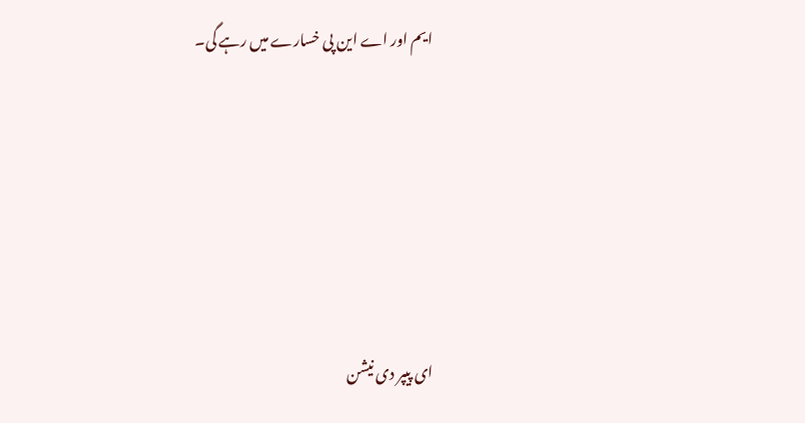ایم اور اے این پی خسارے میں رہے گی۔






ای پیپر دی نیشن